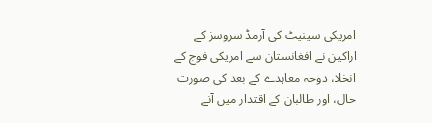امریکی سینیٹ کی آرمڈ سروسز کے اراکین نے افغانستان سے امریکی فوج کے انخلا، دوحہ معاہدے کے بعد کی صورت حال، اور طالبان کے اقتدار میں آنے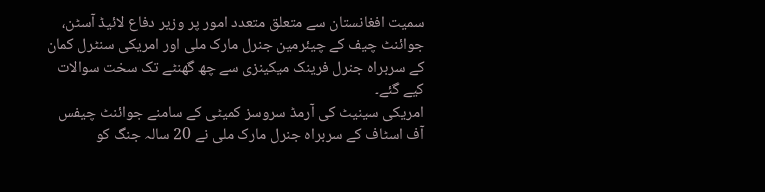سمیت افغانستان سے متعلق متعدد امور پر وزیر دفاع لائیڈ آسٹن، جوائنٹ چیف کے چیئرمین جنرل مارک ملی اور امریکی سنٹرل کمان کے سربراہ جنرل فرینک میکینزی سے چھ گھنٹے تک سخت سوالات کیے گئے۔
امریکی سینیٹ کی آرمڈ سروسز کمیٹی کے سامنے جوائنٹ چیفس آف اسٹاف کے سربراہ جنرل مارک ملی نے 20 سالہ جنگ کو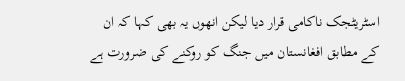اسٹریٹجک ناکامی قرار دیا لیکن انھوں یہ بھی کہا کہ ان کے مطابق افغانستان میں جنگ کو روکنے کی ضرورت ہے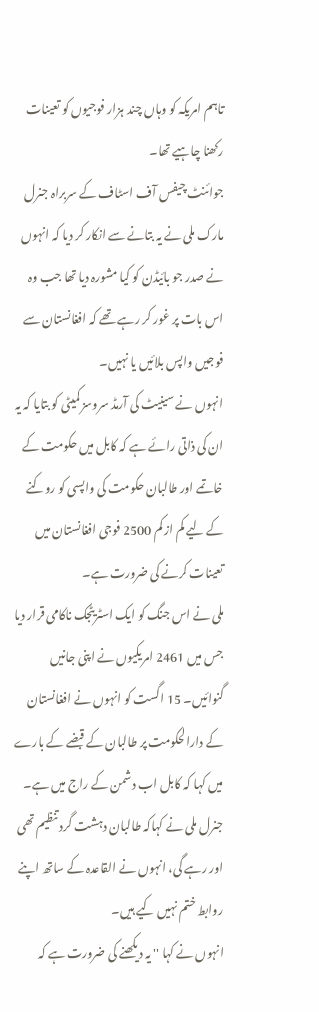تاہم امریکہ کو وہاں چند ہزار فوجیوں کو تعینات رکھنا چاہیے تھا۔
جوائنٹ چیفس آف اسٹاف کے سربراہ جنرل مارک ملی نے یہ بتانے سے انکار کر دیا کہ انہوں نے صدر جو بائیڈن کو کیا مشورہ دیا تھا جب وہ اس بات پر غور کر رہے تھے کہ افغانستان سے فوجیں واپس بلائیں یا نہیں۔
انہوں نے سینیٹ کی آرمڈ سروسز کمیٹی کو بتایا کہ یہ ان کی ذاتی رائے ہے کہ کابل میں حکومت کے خاتمے اور طالبان حکومت کی واپسی کو روکنے کے لیے کم از کم 2500 فوجی افغانستان میں تعینات کرنے کی ضرورت ہے۔
ملی نے اس جنگ کو ایک اسٹریٹجک ناکامی قرار دیا جس میں 2461 امریکیوں نے اپنی جانیں گنوائیں۔ 15 اگست کو انہوں نے افغانستان کے دارالحکومت پر طالبان کے قبضے کے بارے میں کہا کہ کابل اب دشمن کے راج میں ہے۔
جنرل ملی نے کہاکہ طالبان دہشت گرد تنظیم تھی اور رہے گی، انہوں نے القاعدہ کے ساتھ اپنے روابط ختم نہیں کیے ہیں۔
انہوں نے کہا '' یہ دیکھنے کی ضرورت ہے کہ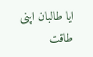ایا طالبان اپنی طاقت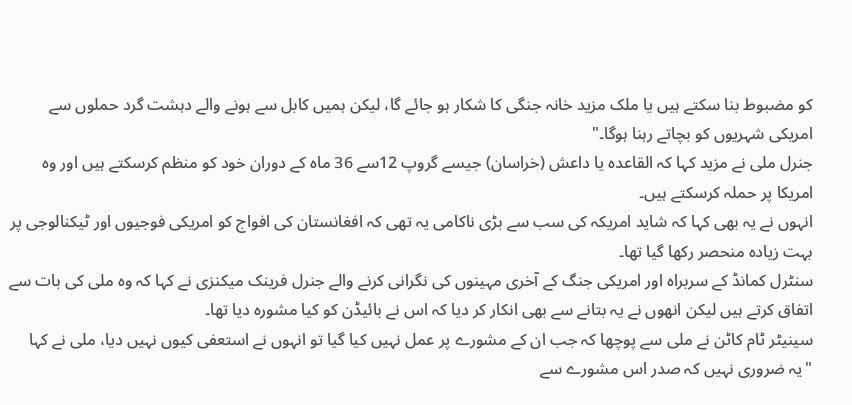کو مضبوط بنا سکتے ہیں یا ملک مزید خانہ جنگی کا شکار ہو جائے گا، لیکن ہمیں کابل سے ہونے والے دہشت گرد حملوں سے امریکی شہریوں کو بچاتے رہنا ہوگا۔"
جنرل ملی نے مزید کہا کہ القاعدہ یا داعش (خراسان) جیسے گروپ 12سے 36 ماہ کے دوران خود کو منظم کرسکتے ہیں اور وہ امریکا پر حملہ کرسکتے ہیں۔
انہوں نے یہ بھی کہا کہ شاید امریکہ کی سب سے بڑی ناکامی یہ تھی کہ افغانستان کی افواج کو امریکی فوجیوں اور ٹیکنالوجی پر بہت زیادہ منحصر رکھا گیا تھا۔
سنٹرل کمانڈ کے سربراہ اور امریکی جنگ کے آخری مہینوں کی نگرانی کرنے والے جنرل فرینک میکنزی نے کہا کہ وہ ملی کی بات سے اتفاق کرتے ہیں لیکن انھوں نے یہ بتانے سے بھی انکار کر دیا کہ اس نے بائیڈن کو کیا مشورہ دیا تھا۔
سینیٹر ٹام کاٹن نے ملی سے پوچھا کہ جب ان کے مشورے پر عمل نہیں کیا گیا تو انہوں نے استعفی کیوں نہیں دیا، ملی نے کہا "یہ ضروری نہیں کہ صدر اس مشورے سے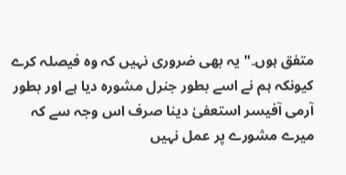متفق ہوں۔" یہ بھی ضروری نہیں کہ وہ فیصلہ کرے کیونکہ ہم نے اسے بطور جنرل مشورہ دیا ہے اور بطور آرمی آفیسر استعفیٰ دینا صرف اس وجہ سے کہ میرے مشورے پر عمل نہیں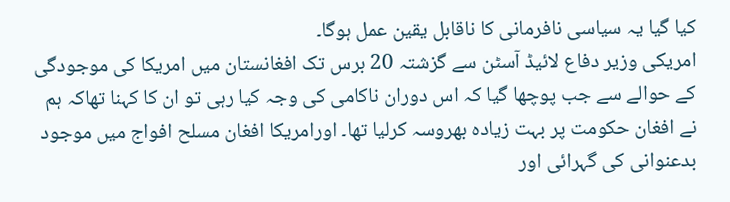کیا گیا یہ سیاسی نافرمانی کا ناقابل یقین عمل ہوگا۔
امریکی وزیر دفاع لائیڈ آسٹن سے گزشتہ 20 برس تک افغانستان میں امریکا کی موجودگی کے حوالے سے جب پوچھا گیا کہ اس دوران ناکامی کی وجہ کیا رہی تو ان کا کہنا تھاکہ ہم نے افغان حکومت پر بہت زیادہ بھروسہ کرلیا تھا۔ اورامریکا افغان مسلح افواج میں موجود بدعنوانی کی گہرائی اور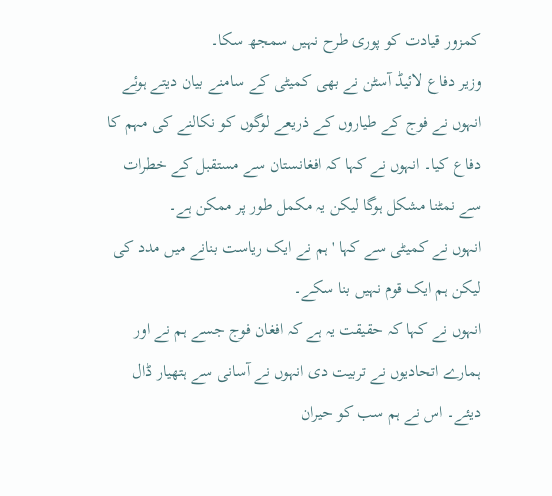کمزور قیادت کو پوری طرح نہیں سمجھ سکا۔
وزیر دفاع لائیڈ آسٹن نے بھی کمیٹی کے سامنے بیان دیتے ہوئے انہوں نے فوج کے طیاروں کے ذریعے لوگوں کو نکالنے کی مہم کا دفاع کیا۔ انہوں نے کہا کہ افغانستان سے مستقبل کے خطرات سے نمٹنا مشکل ہوگا لیکن یہ مکمل طور پر ممکن ہے۔
انہوں نے کمیٹی سے کہا 'ہم نے ایک ریاست بنانے میں مدد کی لیکن ہم ایک قوم نہیں بنا سکے۔
انہوں نے کہا کہ حقیقت یہ ہے کہ افغان فوج جسے ہم نے اور ہمارے اتحادیوں نے تربیت دی انہوں نے آسانی سے ہتھیار ڈال دیئے۔ اس نے ہم سب کو حیران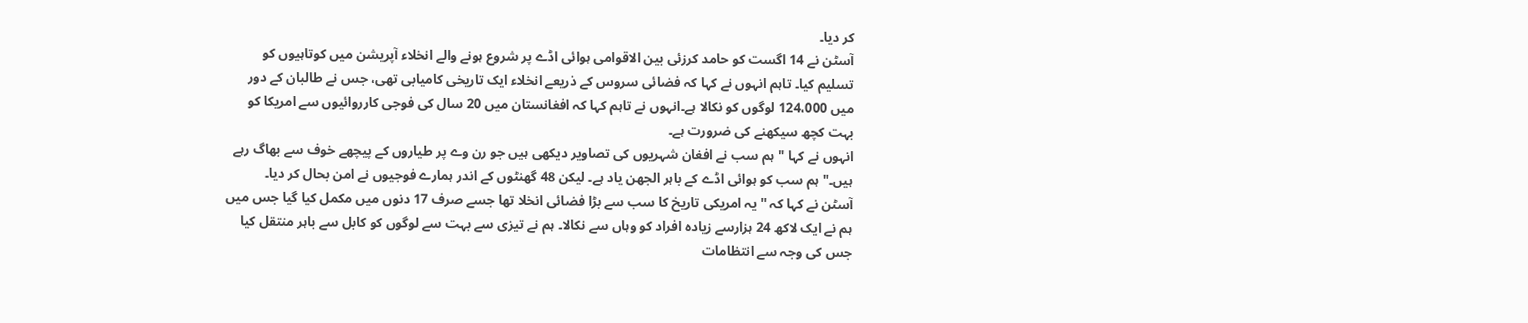کر دیا۔
آسٹن نے 14 اگست کو حامد کرزئی بین الاقوامی ہوائی اڈے پر شروع ہونے والے انخلاء آپریشن میں کوتاہیوں کو تسلیم کیا۔ تاہم انہوں نے کہا کہ فضائی سروس کے ذریعے انخلاء ایک تاریخی کامیابی تھی، جس نے طالبان کے دور میں 124،000 لوگوں کو نکالا ہے۔انہوں نے تاہم کہا کہ افغانستان میں 20 سال کی فوجی کارروائیوں سے امریکا کو بہت کچھ سیکھنے کی ضرورت ہے۔
انہوں نے کہا "ہم سب نے افغان شہریوں کی تصاویر دیکھی ہیں جو رن وے پر طیاروں کے پیچھے خوف سے بھاگ رہے ہیں۔" ہم سب کو ہوائی اڈے کے باہر الجھن یاد ہے۔ لیکن 48 گھنٹوں کے اندر ہمارے فوجیوں نے امن بحال کر دیا۔
آسٹن نے کہا کہ '' یہ امریکی تاریخ کا سب سے بڑا فضائی انخلا تھا جسے صرف 17 دنوں میں مکمل کیا گیا جس میں ہم نے ایک لاکھ 24 ہزارسے زیادہ افراد کو وہاں سے نکالا۔ ہم نے تیزی سے بہت سے لوگوں کو کابل سے باہر منتقل کیا جس کی وجہ سے انتظامات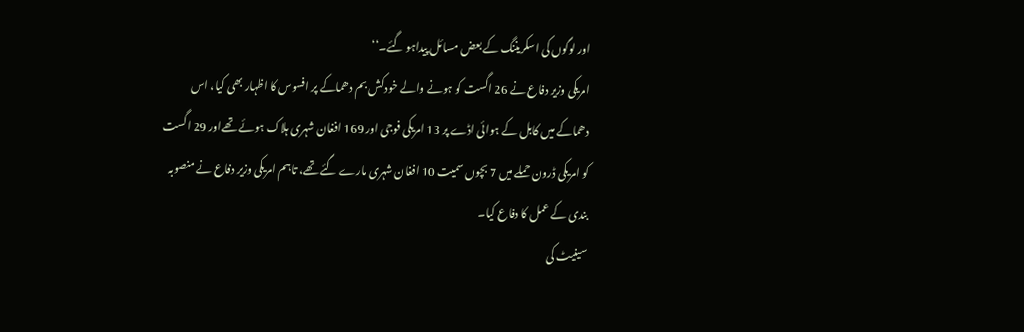اور لوگوں کی اسکریننگ کے بعض مسائل پیداہو گئے۔‘‘
امریکی وزیر دفاع نے 26 اگست کو ہونے والے خودکش بم دھماکے پر افسوس کا اظہار بھی کیا، اس دھماکے میں کابل کے ہوائی اڈے پر 13 امریکی فوجی اور 169 افغان شہری ہلاک ہوئے تھےاور 29 اگست کو امریکی ڈرون حملے میں 7 بچوں سمیت 10 افغان شہری مارے گئے تھے، تاہم امریکی وزیر دفاع نے منصوبہ بندی کے عمل کا دفاع کیا۔
سینیٹ کی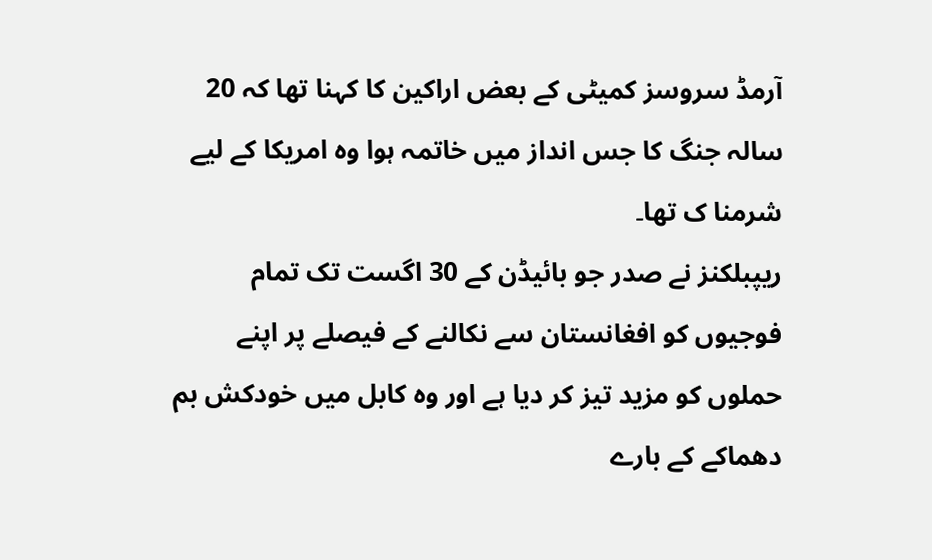آرمڈ سروسز کمیٹی کے بعض اراکین کا کہنا تھا کہ 20 سالہ جنگ کا جس انداز میں خاتمہ ہوا وہ امریکا کے لیے شرمنا ک تھا۔
ریپبلکنز نے صدر جو بائیڈن کے 30 اگست تک تمام فوجیوں کو افغانستان سے نکالنے کے فیصلے پر اپنے حملوں کو مزید تیز کر دیا ہے اور وہ کابل میں خودکش بم دھماکے کے بارے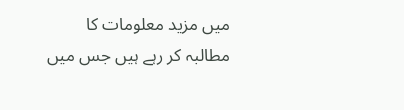میں مزید معلومات کا مطالبہ کر رہے ہیں جس میں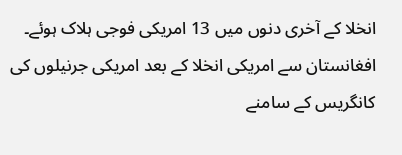انخلا کے آخری دنوں میں 13 امریکی فوجی ہلاک ہوئے۔
افغانستان سے امریکی انخلا کے بعد امریکی جرنیلوں کی کانگریس کے سامنے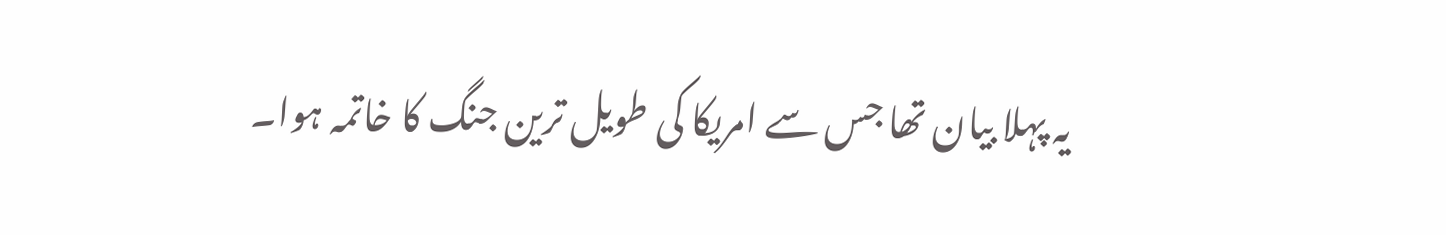یہ پہلا بیان تھا جس سے امریکا کی طویل ترین جنگ کا خاتمہ ہوا۔